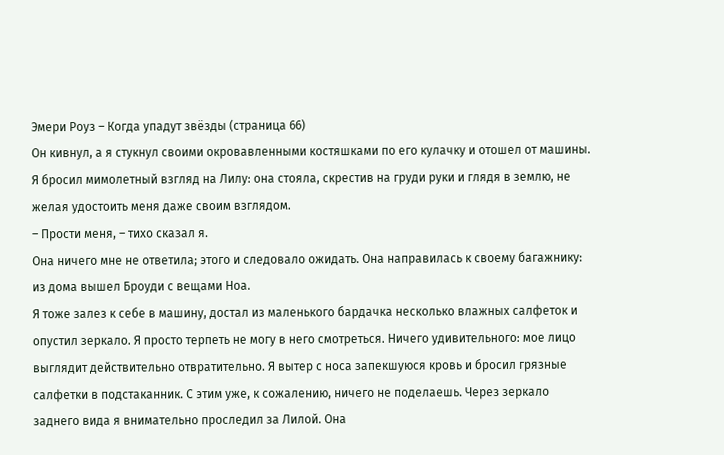Эмери Роуз – Когда упадут звёзды (страница 66)
Он кивнул, а я стукнул своими окровавленными костяшками по его кулачку и отошел от машины. Я бросил мимолетный взгляд на Лилу: она стояла, скрестив на груди руки и глядя в землю, не желая удостоить меня даже своим взглядом.
– Прости меня, – тихо сказал я.
Она ничего мне не ответила; этого и следовало ожидать. Она направилась к своему багажнику: из дома вышел Броуди с вещами Ноа.
Я тоже залез к себе в машину, достал из маленького бардачка несколько влажных салфеток и опустил зеркало. Я просто терпеть не могу в него смотреться. Ничего удивительного: мое лицо выглядит действительно отвратительно. Я вытер с носа запекшуюся кровь и бросил грязные салфетки в подстаканник. С этим уже, к сожалению, ничего не поделаешь. Через зеркало заднего вида я внимательно проследил за Лилой. Она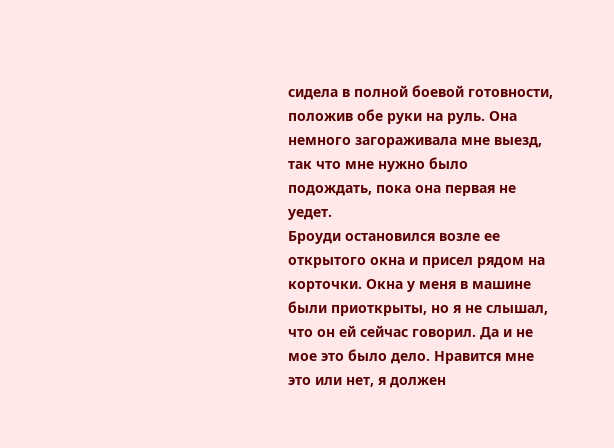сидела в полной боевой готовности, положив обе руки на руль. Она немного загораживала мне выезд, так что мне нужно было подождать, пока она первая не уедет.
Броуди остановился возле ее открытого окна и присел рядом на корточки. Окна у меня в машине были приоткрыты, но я не слышал, что он ей сейчас говорил. Да и не мое это было дело. Нравится мне это или нет, я должен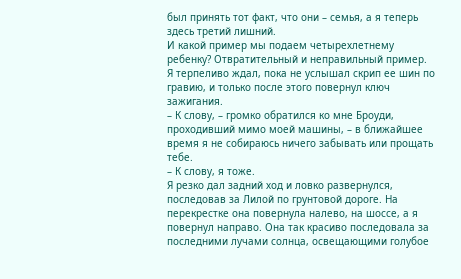был принять тот факт, что они – семья, а я теперь здесь третий лишний.
И какой пример мы подаем четырехлетнему ребенку? Отвратительный и неправильный пример.
Я терпеливо ждал, пока не услышал скрип ее шин по гравию, и только после этого повернул ключ зажигания.
– К слову, – громко обратился ко мне Броуди, проходивший мимо моей машины, – в ближайшее время я не собираюсь ничего забывать или прощать тебе.
– К слову, я тоже.
Я резко дал задний ход и ловко развернулся, последовав за Лилой по грунтовой дороге. На перекрестке она повернула налево, на шоссе, а я повернул направо. Она так красиво последовала за последними лучами солнца, освещающими голубое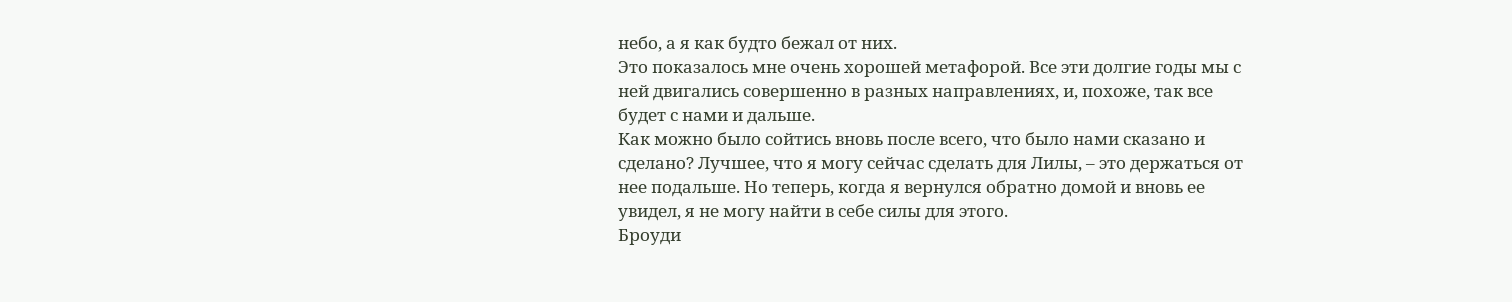небо, а я как будто бежал от них.
Это показалось мне очень хорошей метафорой. Все эти долгие годы мы с ней двигались совершенно в разных направлениях, и, похоже, так все будет с нами и дальше.
Как можно было сойтись вновь после всего, что было нами сказано и сделано? Лучшее, что я могу сейчас сделать для Лилы, – это держаться от нее подальше. Но теперь, когда я вернулся обратно домой и вновь ее увидел, я не могу найти в себе силы для этого.
Броуди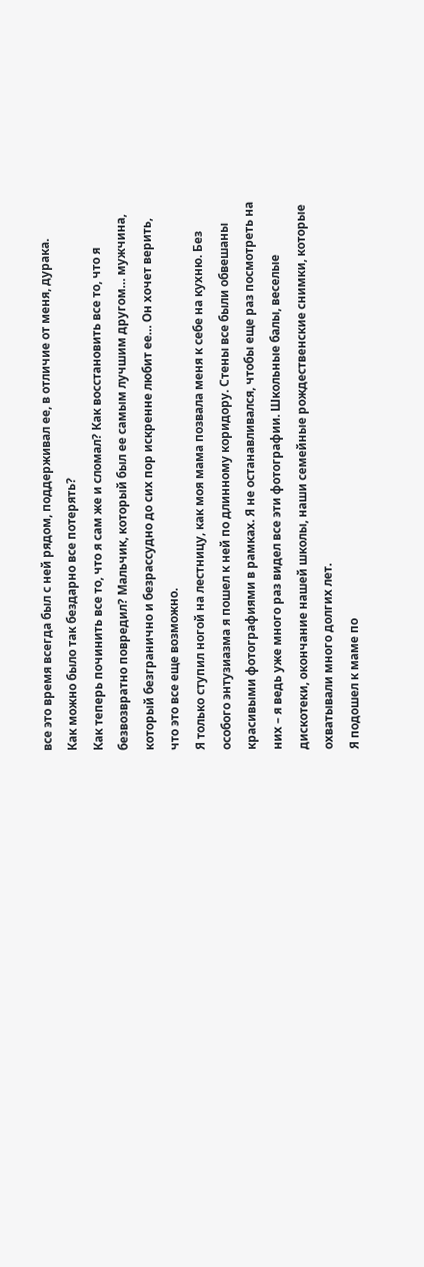все это время всегда был с ней рядом, поддерживал ее, в отличие от меня, дурака.
Как можно было так бездарно все потерять?
Как теперь починить все то, что я сам же и сломал? Как восстановить все то, что я безвозвратно повредил? Мальчик, который был ее самым лучшим другом… мужчина, который безгранично и безрассудно до сих пор искренне любит ее… Он хочет верить, что это все еще возможно.
Я только ступил ногой на лестницу, как моя мама позвала меня к себе на кухню. Без особого энтузиазма я пошел к ней по длинному коридору. Стены все были обвешаны красивыми фотографиями в рамках. Я не останавливался, чтобы еще раз посмотреть на них – я ведь уже много раз видел все эти фотографии. Школьные балы, веселые дискотеки, окончание нашей школы, наши семейные рождественские снимки, которые охватывали много долгих лет.
Я подошел к маме по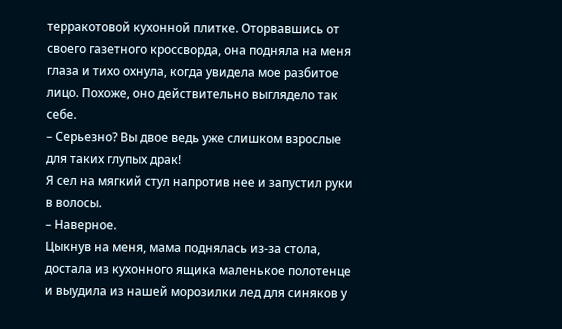терракотовой кухонной плитке. Оторвавшись от своего газетного кроссворда, она подняла на меня глаза и тихо охнула, когда увидела мое разбитое лицо. Похоже, оно действительно выглядело так себе.
– Серьезно? Вы двое ведь уже слишком взрослые для таких глупых драк!
Я сел на мягкий стул напротив нее и запустил руки в волосы.
– Наверное.
Цыкнув на меня, мама поднялась из-за стола, достала из кухонного ящика маленькое полотенце и выудила из нашей морозилки лед для синяков у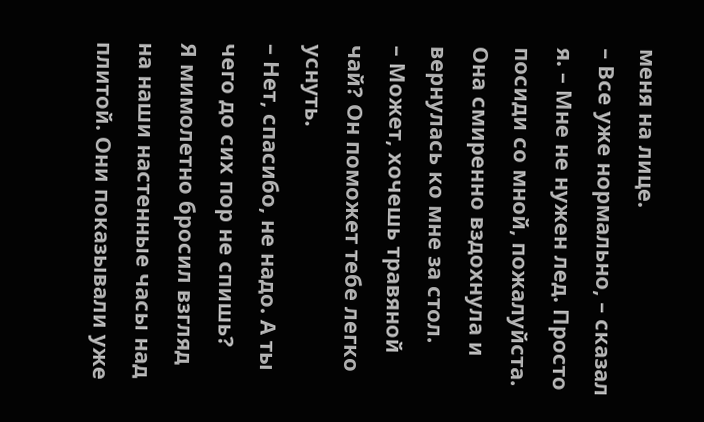меня на лице.
– Все уже нормально, – сказал я. – Мне не нужен лед. Просто посиди со мной, пожалуйста.
Она смиренно вздохнула и вернулась ко мне за стол.
– Может, хочешь травяной чай? Он поможет тебе легко уснуть.
– Нет, спасибо, не надо. А ты чего до сих пор не спишь?
Я мимолетно бросил взгляд на наши настенные часы над плитой. Они показывали уже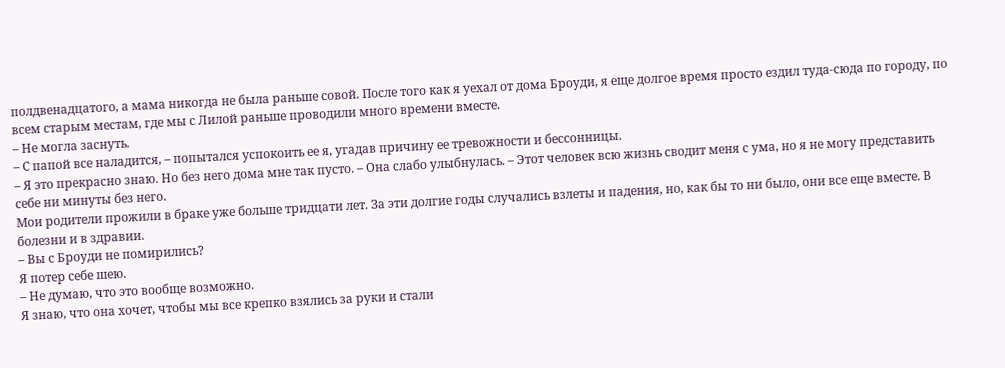полдвенадцатого, а мама никогда не была раньше совой. После того как я уехал от дома Броуди, я еще долгое время просто ездил туда-сюда по городу, по всем старым местам, где мы с Лилой раньше проводили много времени вместе.
– Не могла заснуть.
– С папой все наладится, – попытался успокоить ее я, угадав причину ее тревожности и бессонницы.
– Я это прекрасно знаю. Но без него дома мне так пусто. – Она слабо улыбнулась. – Этот человек всю жизнь сводит меня с ума, но я не могу представить себе ни минуты без него.
Мои родители прожили в браке уже больше тридцати лет. За эти долгие годы случались взлеты и падения, но, как бы то ни было, они все еще вместе. В болезни и в здравии.
– Вы с Броуди не помирились?
Я потер себе шею.
– Не думаю, что это вообще возможно.
Я знаю, что она хочет, чтобы мы все крепко взялись за руки и стали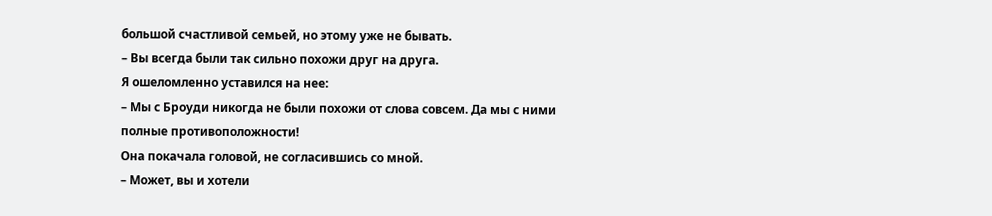большой счастливой семьей, но этому уже не бывать.
– Вы всегда были так сильно похожи друг на друга.
Я ошеломленно уставился на нее:
– Мы с Броуди никогда не были похожи от слова совсем. Да мы с ними полные противоположности!
Она покачала головой, не согласившись со мной.
– Может, вы и хотели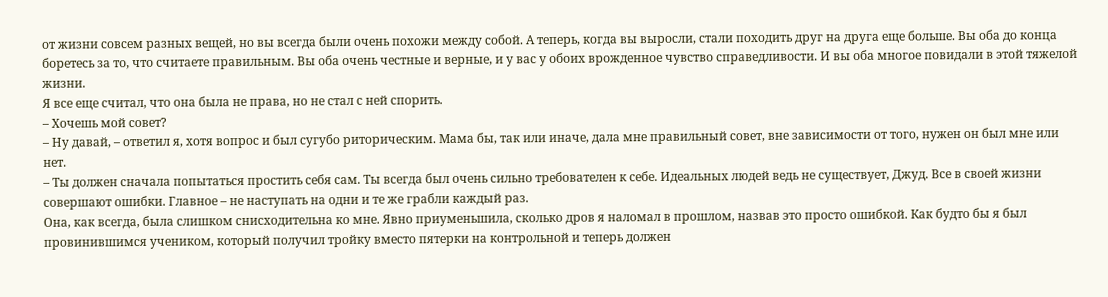от жизни совсем разных вещей, но вы всегда были очень похожи между собой. А теперь, когда вы выросли, стали походить друг на друга еще больше. Вы оба до конца боретесь за то, что считаете правильным. Вы оба очень честные и верные, и у вас у обоих врожденное чувство справедливости. И вы оба многое повидали в этой тяжелой жизни.
Я все еще считал, что она была не права, но не стал с ней спорить.
– Хочешь мой совет?
– Ну давай, – ответил я, хотя вопрос и был сугубо риторическим. Мама бы, так или иначе, дала мне правильный совет, вне зависимости от того, нужен он был мне или нет.
– Ты должен сначала попытаться простить себя сам. Ты всегда был очень сильно требователен к себе. Идеальных людей ведь не существует, Джуд. Все в своей жизни совершают ошибки. Главное – не наступать на одни и те же грабли каждый раз.
Она, как всегда, была слишком снисходительна ко мне. Явно приуменьшила, сколько дров я наломал в прошлом, назвав это просто ошибкой. Как будто бы я был провинившимся учеником, который получил тройку вместо пятерки на контрольной и теперь должен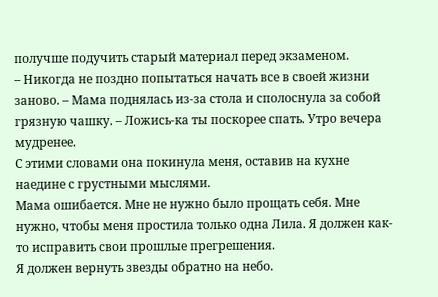получше подучить старый материал перед экзаменом.
– Никогда не поздно попытаться начать все в своей жизни заново. – Мама поднялась из-за стола и сполоснула за собой грязную чашку. – Ложись-ка ты поскорее спать. Утро вечера мудренее.
С этими словами она покинула меня, оставив на кухне наедине с грустными мыслями.
Мама ошибается. Мне не нужно было прощать себя. Мне нужно, чтобы меня простила только одна Лила. Я должен как-то исправить свои прошлые прегрешения.
Я должен вернуть звезды обратно на небо.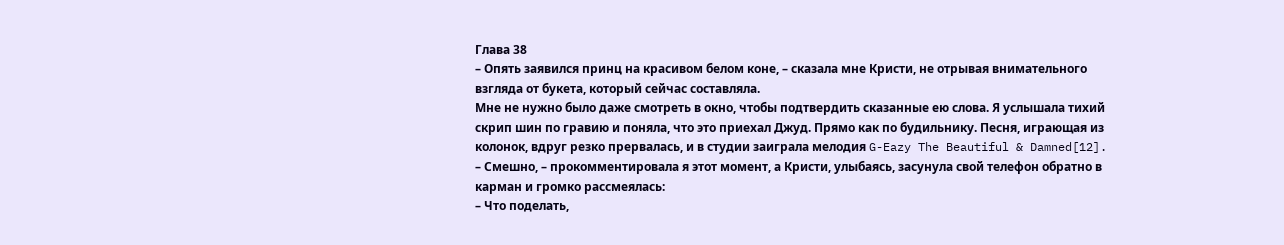Глава 38
– Опять заявился принц на красивом белом коне, – сказала мне Кристи, не отрывая внимательного взгляда от букета, который сейчас составляла.
Мне не нужно было даже смотреть в окно, чтобы подтвердить сказанные ею слова. Я услышала тихий скрип шин по гравию и поняла, что это приехал Джуд. Прямо как по будильнику. Песня, играющая из колонок, вдруг резко прервалась, и в студии заиграла мелодия G-Eazy The Beautiful & Damned[12].
– Смешно, – прокомментировала я этот момент, а Кристи, улыбаясь, засунула свой телефон обратно в карман и громко рассмеялась:
– Что поделать,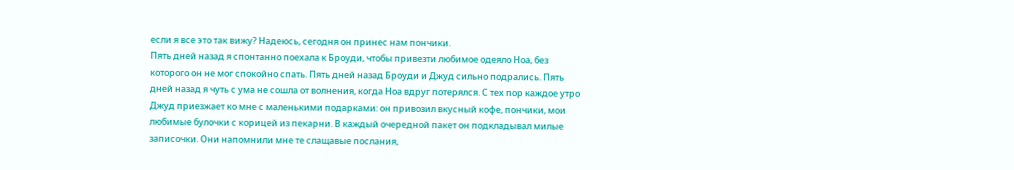если я все это так вижу? Надеюсь, сегодня он принес нам пончики.
Пять дней назад я спонтанно поехала к Броуди, чтобы привезти любимое одеяло Ноа, без которого он не мог спокойно спать. Пять дней назад Броуди и Джуд сильно подрались. Пять дней назад я чуть с ума не сошла от волнения, когда Ноа вдруг потерялся. С тех пор каждое утро Джуд приезжает ко мне с маленькими подарками: он привозил вкусный кофе, пончики, мои любимые булочки с корицей из пекарни. В каждый очередной пакет он подкладывал милые записочки. Они напомнили мне те слащавые послания,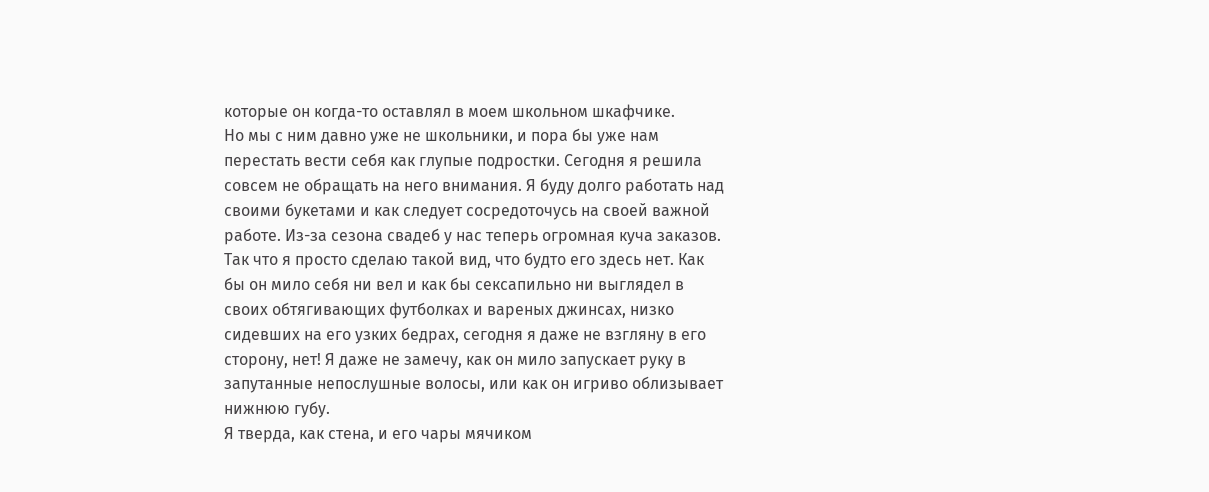которые он когда-то оставлял в моем школьном шкафчике.
Но мы с ним давно уже не школьники, и пора бы уже нам перестать вести себя как глупые подростки. Сегодня я решила совсем не обращать на него внимания. Я буду долго работать над своими букетами и как следует сосредоточусь на своей важной работе. Из-за сезона свадеб у нас теперь огромная куча заказов. Так что я просто сделаю такой вид, что будто его здесь нет. Как бы он мило себя ни вел и как бы сексапильно ни выглядел в своих обтягивающих футболках и вареных джинсах, низко сидевших на его узких бедрах, сегодня я даже не взгляну в его сторону, нет! Я даже не замечу, как он мило запускает руку в запутанные непослушные волосы, или как он игриво облизывает нижнюю губу.
Я тверда, как стена, и его чары мячиком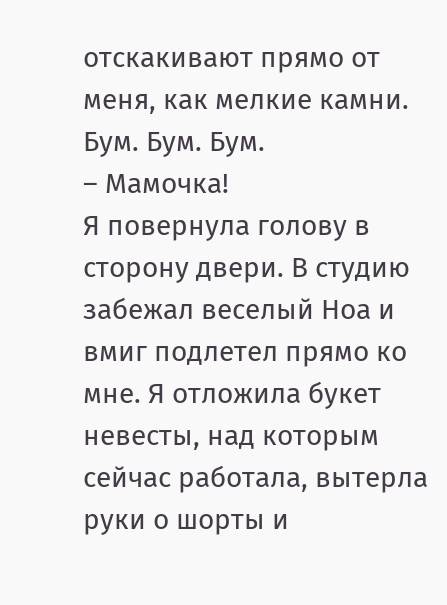отскакивают прямо от меня, как мелкие камни. Бум. Бум. Бум.
– Мамочка!
Я повернула голову в сторону двери. В студию забежал веселый Ноа и вмиг подлетел прямо ко мне. Я отложила букет невесты, над которым сейчас работала, вытерла руки о шорты и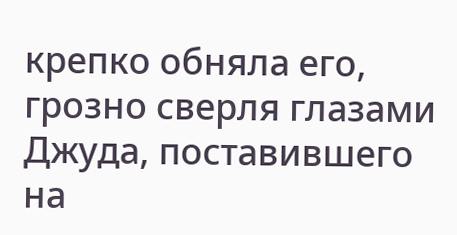крепко обняла его, грозно сверля глазами Джуда, поставившего на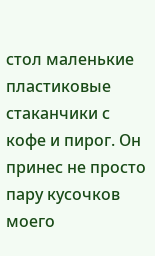стол маленькие пластиковые стаканчики с кофе и пирог. Он принес не просто пару кусочков моего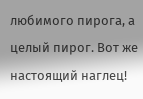любимого пирога, а целый пирог. Вот же настоящий наглец!